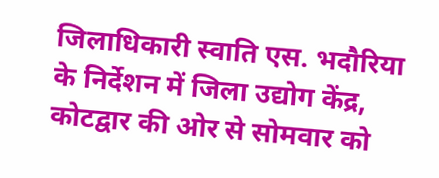जिलाधिकारी स्वाति एस. भदौरिया के निर्देशन में जिला उद्योग केंद्र, कोटद्वार की ओर से सोमवार को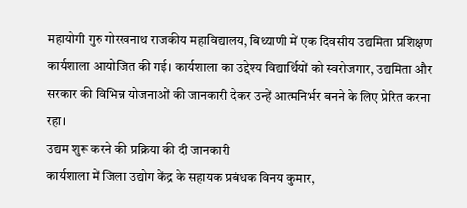महायोगी गुरु गोरखनाथ राजकीय महाविद्यालय, बिथ्याणी में एक दिवसीय उद्यमिता प्रशिक्षण कार्यशाला आयोजित की गई। कार्यशाला का उद्देश्य विद्यार्थियों को स्वरोजगार, उद्यमिता और सरकार की विभिन्न योजनाओं की जानकारी देकर उन्हें आत्मनिर्भर बनने के लिए प्रेरित करना रहा।
उद्यम शुरू करने की प्रक्रिया की दी जानकारी
कार्यशाला में जिला उद्योग केंद्र के सहायक प्रबंधक विनय कुमार,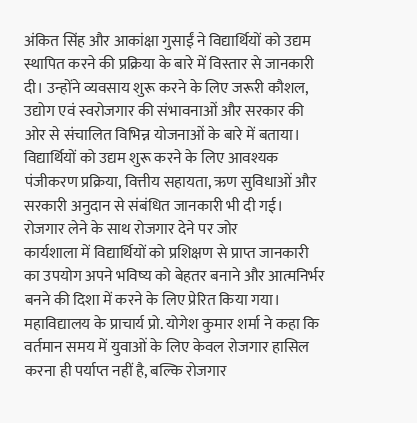अंकित सिंह और आकांक्षा गुसाईं ने विद्यार्थियों को उद्यम स्थापित करने की प्रक्रिया के बारे में विस्तार से जानकारी दी। उन्होंने व्यवसाय शुरू करने के लिए जरूरी कौशल, उद्योग एवं स्वरोजगार की संभावनाओं और सरकार की ओर से संचालित विभिन्न योजनाओं के बारे में बताया।
विद्यार्थियों को उद्यम शुरू करने के लिए आवश्यक पंजीकरण प्रक्रिया, वित्तीय सहायता, ऋण सुविधाओं और सरकारी अनुदान से संबंधित जानकारी भी दी गई।
रोजगार लेने के साथ रोजगार देने पर जोर
कार्यशाला में विद्यार्थियों को प्रशिक्षण से प्राप्त जानकारी का उपयोग अपने भविष्य को बेहतर बनाने और आत्मनिर्भर बनने की दिशा में करने के लिए प्रेरित किया गया।
महाविद्यालय के प्राचार्य प्रो. योगेश कुमार शर्मा ने कहा कि वर्तमान समय में युवाओं के लिए केवल रोजगार हासिल करना ही पर्याप्त नहीं है, बल्कि रोजगार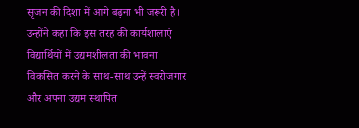सृजन की दिशा में आगे बढ़ना भी जरूरी है। उन्होंने कहा कि इस तरह की कार्यशालाएं विद्यार्थियों में उद्यमशीलता की भावना विकसित करने के साथ-साथ उन्हें स्वरोजगार और अपना उद्यम स्थापित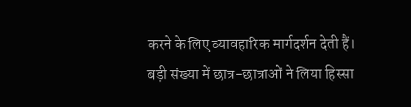करने के लिए व्यावहारिक मार्गदर्शन देती हैं।
बड़ी संख्या में छात्र-छात्राओं ने लिया हिस्सा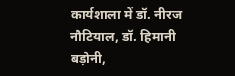कार्यशाला में डॉ. नीरज नौटियाल, डॉ. हिमानी बड़ोनी,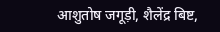आशुतोष जगूड़ी, शैलेंद्र बिष्ट,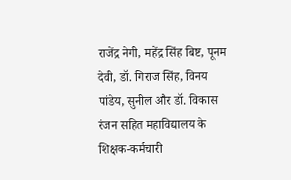राजेंद्र नेगी, महेंद्र सिंह बिष्ट, पूनम देवी, डॉ. गिराज सिंह, विनय पांडेय, सुनील और डॉ. विकास रंजन सहित महाविद्यालय के शिक्षक-कर्मचारी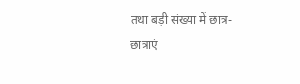तथा बड़ी संख्या में छात्र-छात्राएं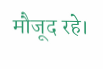मौजूद रहे।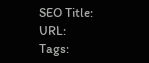SEO Title:
URL:
Tags: